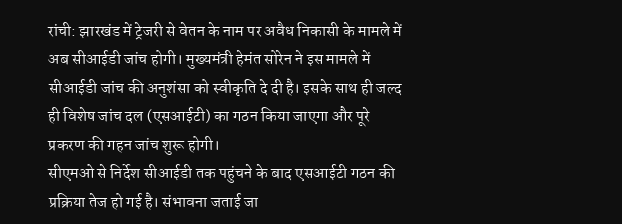रांची: झारखंड में ट्रेजरी से वेतन के नाम पर अवैध निकासी के मामले में अब सीआईडी जांच होगी। मुख्यमंत्री हेमंत सोरेन ने इस मामले में सीआईडी जांच की अनुशंसा को स्वीकृति दे दी है। इसके साथ ही जल्द ही विशेष जांच दल (एसआईटी) का गठन किया जाएगा और पूरे प्रकरण की गहन जांच शुरू होगी।
सीएमओ से निर्देश सीआईडी तक पहुंचने के बाद एसआईटी गठन की प्रक्रिया तेज हो गई है। संभावना जताई जा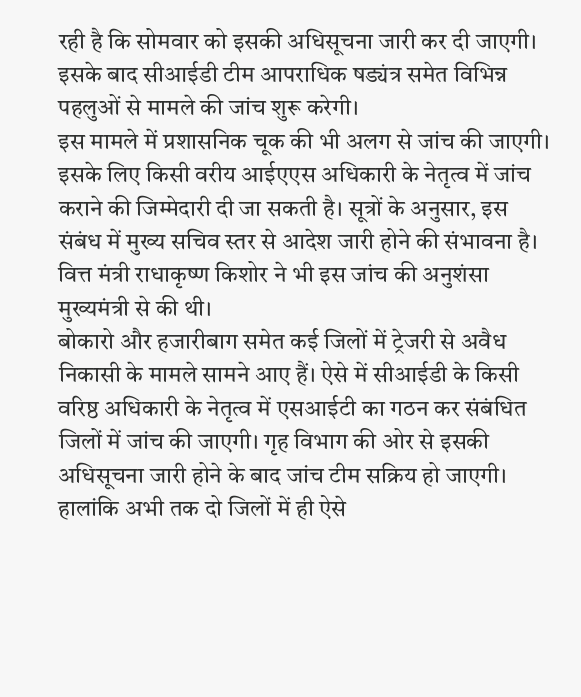रही है कि सोमवार को इसकी अधिसूचना जारी कर दी जाएगी। इसके बाद सीआईडी टीम आपराधिक षड्यंत्र समेत विभिन्न पहलुओं से मामले की जांच शुरू करेगी।
इस मामले में प्रशासनिक चूक की भी अलग से जांच की जाएगी। इसके लिए किसी वरीय आईएएस अधिकारी के नेतृत्व में जांच कराने की जिम्मेदारी दी जा सकती है। सूत्रों के अनुसार, इस संबंध में मुख्य सचिव स्तर से आदेश जारी होने की संभावना है। वित्त मंत्री राधाकृष्ण किशोर ने भी इस जांच की अनुशंसा मुख्यमंत्री से की थी।
बोकारो और हजारीबाग समेत कई जिलों में ट्रेजरी से अवैध निकासी के मामले सामने आए हैं। ऐसे में सीआईडी के किसी वरिष्ठ अधिकारी के नेतृत्व में एसआईटी का गठन कर संबंधित जिलों में जांच की जाएगी। गृह विभाग की ओर से इसकी अधिसूचना जारी होने के बाद जांच टीम सक्रिय हो जाएगी।
हालांकि अभी तक दो जिलों में ही ऐसे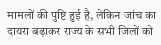मामलों की पुष्टि हुई है, लेकिन जांच का दायरा बढ़ाकर राज्य के सभी जिलों को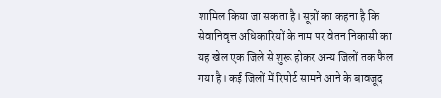शामिल किया जा सकता है। सूत्रों का कहना है कि सेवानिवृत्त अधिकारियों के नाम पर वेतन निकासी का यह खेल एक जिले से शुरू होकर अन्य जिलों तक फैल गया है। कई जिलों में रिपोर्ट सामने आने के बावजूद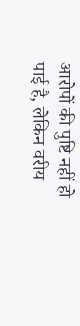आरोपों की पुष्टि नहीं हो पाई है, लेकिन वरीय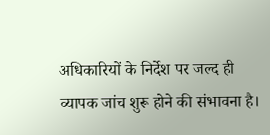अधिकारियों के निर्देश पर जल्द ही व्यापक जांच शुरू होने की संभावना है।